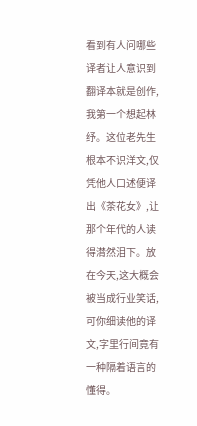看到有人问哪些译者让人意识到翻译本就是创作,我第一个想起林纾。这位老先生根本不识洋文,仅凭他人口述便译出《茶花女》,让那个年代的人读得潸然泪下。放在今天,这大概会被当成行业笑话,可你细读他的译文,字里行间竟有一种隔着语言的懂得。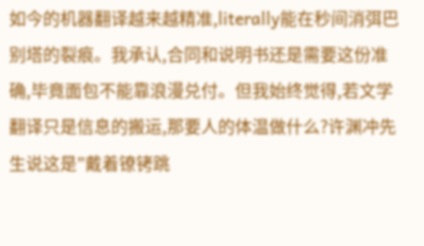如今的机器翻译越来越精准,literally能在秒间消弭巴别塔的裂痕。我承认,合同和说明书还是需要这份准确,毕竟面包不能靠浪漫兑付。但我始终觉得,若文学翻译只是信息的搬运,那要人的体温做什么?许渊冲先生说这是"戴着镣铐跳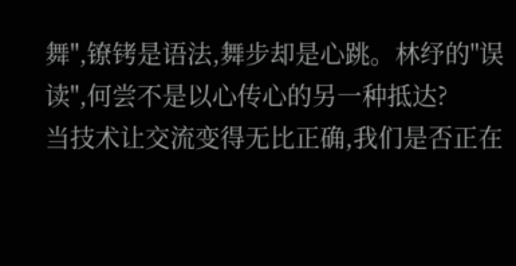舞",镣铐是语法,舞步却是心跳。林纾的"误读",何尝不是以心传心的另一种抵达?
当技术让交流变得无比正确,我们是否正在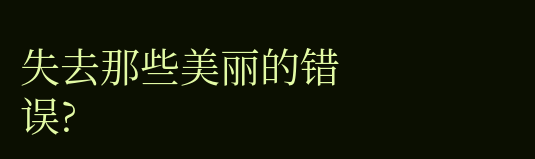失去那些美丽的错误?